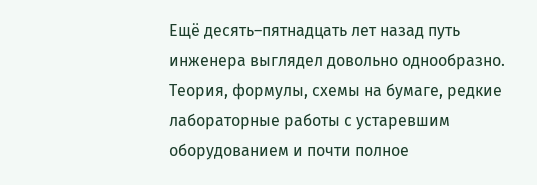Ещё десять–пятнадцать лет назад путь инженера выглядел довольно однообразно. Теория, формулы, схемы на бумаге, редкие лабораторные работы с устаревшим оборудованием и почти полное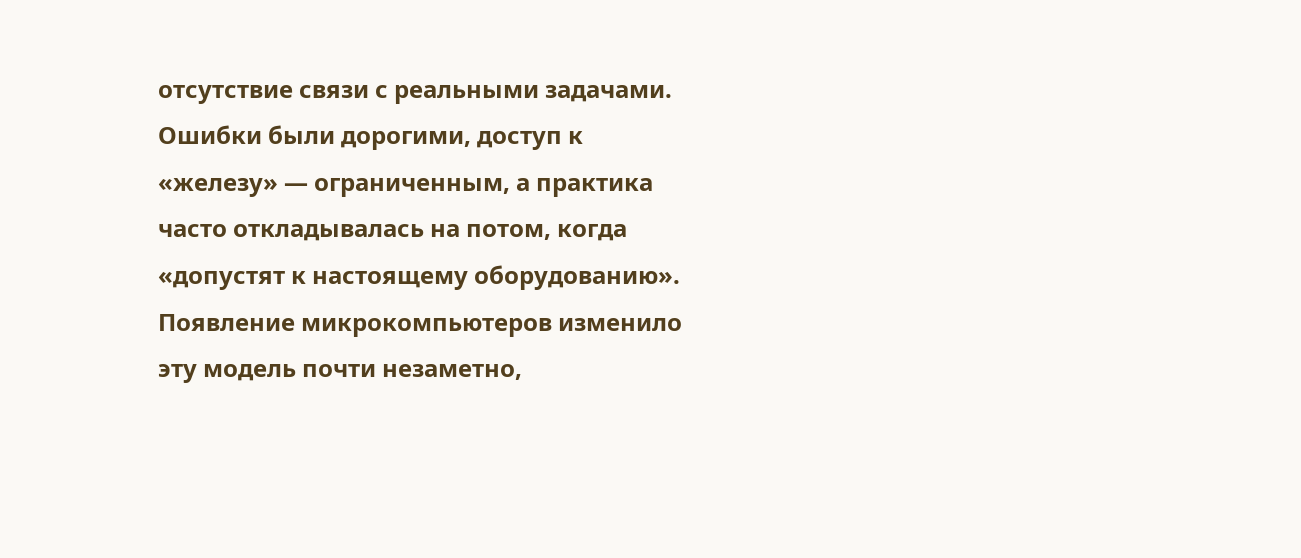отсутствие связи с реальными задачами. Ошибки были дорогими, доступ к «железу» — ограниченным, а практика часто откладывалась на потом, когда «допустят к настоящему оборудованию». Появление микрокомпьютеров изменило эту модель почти незаметно,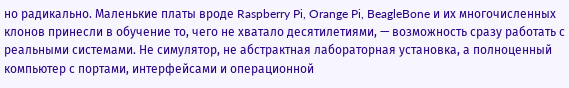но радикально. Маленькие платы вроде Raspberry Pi, Orange Pi, BeagleBone и их многочисленных клонов принесли в обучение то, чего не хватало десятилетиями, — возможность сразу работать с реальными системами. Не симулятор, не абстрактная лабораторная установка, а полноценный компьютер с портами, интерфейсами и операционной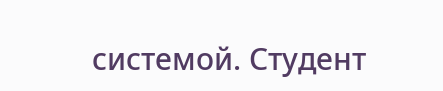системой. Студент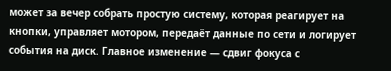может за вечер собрать простую систему, которая реагирует на кнопки, управляет мотором, передаёт данные по сети и логирует события на диск. Главное изменение — сдвиг фокуса с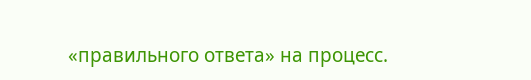«правильного ответа» на процесс.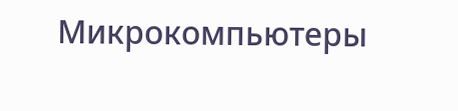Микрокомпьютеры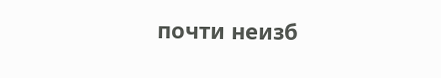почти неизб